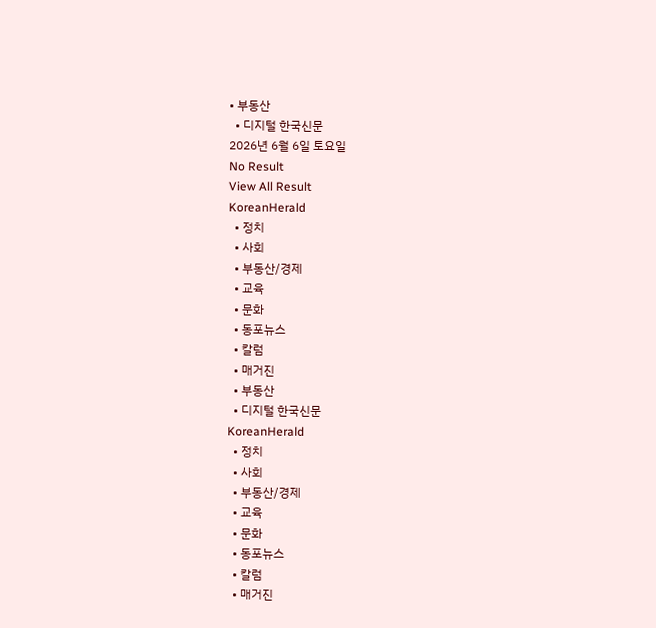• 부동산
  • 디지털 한국신문
2026년 6월 6일 토요일
No Result
View All Result
KoreanHerald
  • 정치
  • 사회
  • 부동산/경제
  • 교육
  • 문화
  • 동포뉴스
  • 칼럼
  • 매거진
  • 부동산
  • 디지털 한국신문
KoreanHerald
  • 정치
  • 사회
  • 부동산/경제
  • 교육
  • 문화
  • 동포뉴스
  • 칼럼
  • 매거진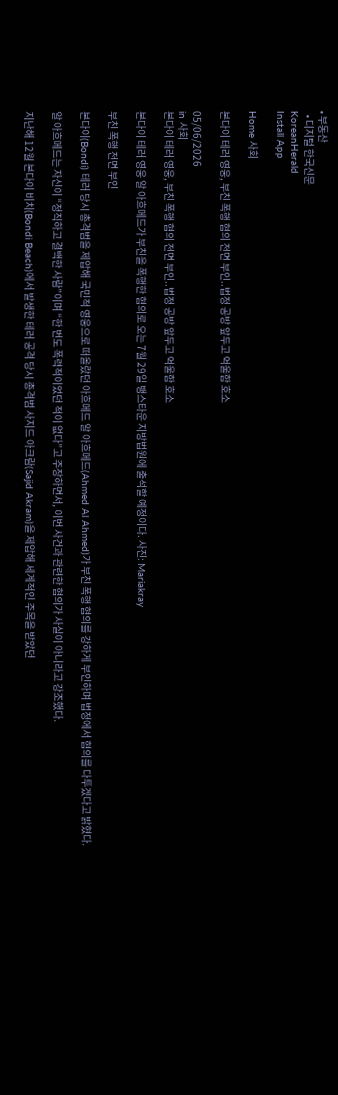• 부동산
  • 디지털 한국신문
KoreanHerald
Install App

Home 사회

본다이 테러 영웅, 부친 폭행 혐의 전면 부인..법정 공방 앞두고 억울함 호소

05/06/2026
in 사회
본다이 테러 영웅, 부친 폭행 혐의 전면 부인..법정 공방 앞두고 억울함 호소

본다이 테러 영웅 알 아흐메드가 부친을 폭행한 혐의로 오는 7월 29일 뱅스타운 지방법원에 출석할 예정이다. 사진: Mariakray

부친 폭행 전면 부인

본다이(Bondi) 테러 당시 총격범을 제압해 국민적 영웅으로 떠올랐던 아흐메드 알 아흐메드(Ahmed Al Ahmed)가 부친 폭행 혐의를 강하게 부인하며 법정에서 혐의를 다투겠다고 밝혔다.

알 아흐메드는 자신이 “정직하고 결백한 사람”이며 “한 번도 폭력적이었던 적이 없다”고 주장하면서, 이번 사건과 관련한 혐의가 사실이 아니라고 강조했다.

지난해 12월 본다이 비치(Bondi Beach)에서 발생한 테러 공격 당시 총격범 사지드 아크람(Sajid Akram)을 제압해 세계적인 주목을 받았던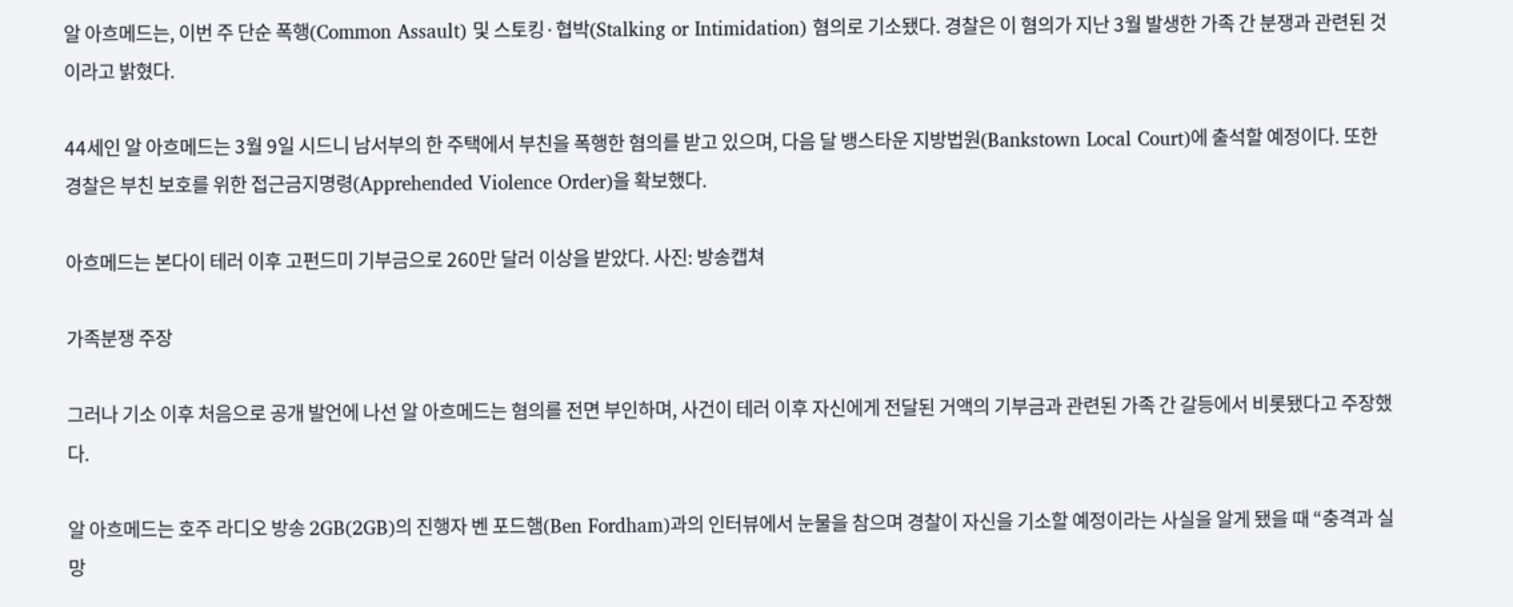알 아흐메드는, 이번 주 단순 폭행(Common Assault) 및 스토킹·협박(Stalking or Intimidation) 혐의로 기소됐다. 경찰은 이 혐의가 지난 3월 발생한 가족 간 분쟁과 관련된 것이라고 밝혔다.

44세인 알 아흐메드는 3월 9일 시드니 남서부의 한 주택에서 부친을 폭행한 혐의를 받고 있으며, 다음 달 뱅스타운 지방법원(Bankstown Local Court)에 출석할 예정이다. 또한 경찰은 부친 보호를 위한 접근금지명령(Apprehended Violence Order)을 확보했다.

아흐메드는 본다이 테러 이후 고펀드미 기부금으로 260만 달러 이상을 받았다. 사진: 방송캡쳐

가족분쟁 주장

그러나 기소 이후 처음으로 공개 발언에 나선 알 아흐메드는 혐의를 전면 부인하며, 사건이 테러 이후 자신에게 전달된 거액의 기부금과 관련된 가족 간 갈등에서 비롯됐다고 주장했다.

알 아흐메드는 호주 라디오 방송 2GB(2GB)의 진행자 벤 포드햄(Ben Fordham)과의 인터뷰에서 눈물을 참으며 경찰이 자신을 기소할 예정이라는 사실을 알게 됐을 때 “충격과 실망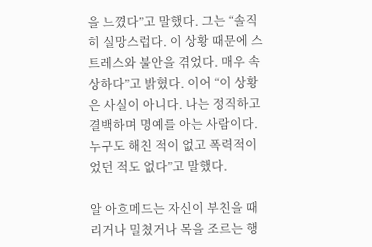을 느꼈다”고 말했다. 그는 “솔직히 실망스럽다. 이 상황 때문에 스트레스와 불안을 겪었다. 매우 속상하다”고 밝혔다. 이어 “이 상황은 사실이 아니다. 나는 정직하고 결백하며 명예를 아는 사람이다. 누구도 해친 적이 없고 폭력적이었던 적도 없다”고 말했다.

알 아흐메드는 자신이 부친을 때리거나 밀쳤거나 목을 조르는 행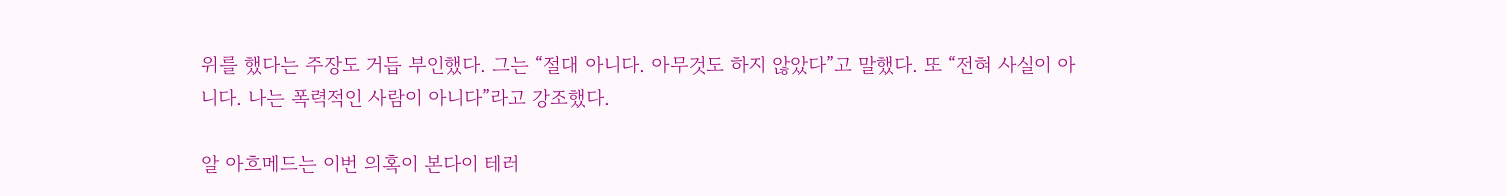위를 했다는 주장도 거듭 부인했다. 그는 “절대 아니다. 아무것도 하지 않았다”고 말했다. 또 “전혀 사실이 아니다. 나는 폭력적인 사람이 아니다”라고 강조했다.

알 아흐메드는 이번 의혹이 본다이 테러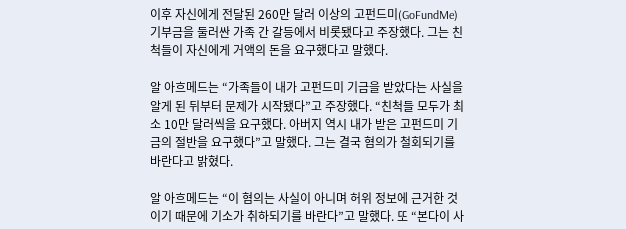이후 자신에게 전달된 260만 달러 이상의 고펀드미(GoFundMe) 기부금을 둘러싼 가족 간 갈등에서 비롯됐다고 주장했다. 그는 친척들이 자신에게 거액의 돈을 요구했다고 말했다.

알 아흐메드는 “가족들이 내가 고펀드미 기금을 받았다는 사실을 알게 된 뒤부터 문제가 시작됐다”고 주장했다. “친척들 모두가 최소 10만 달러씩을 요구했다. 아버지 역시 내가 받은 고펀드미 기금의 절반을 요구했다”고 말했다. 그는 결국 혐의가 철회되기를 바란다고 밝혔다.

알 아흐메드는 “이 혐의는 사실이 아니며 허위 정보에 근거한 것이기 때문에 기소가 취하되기를 바란다”고 말했다. 또 “본다이 사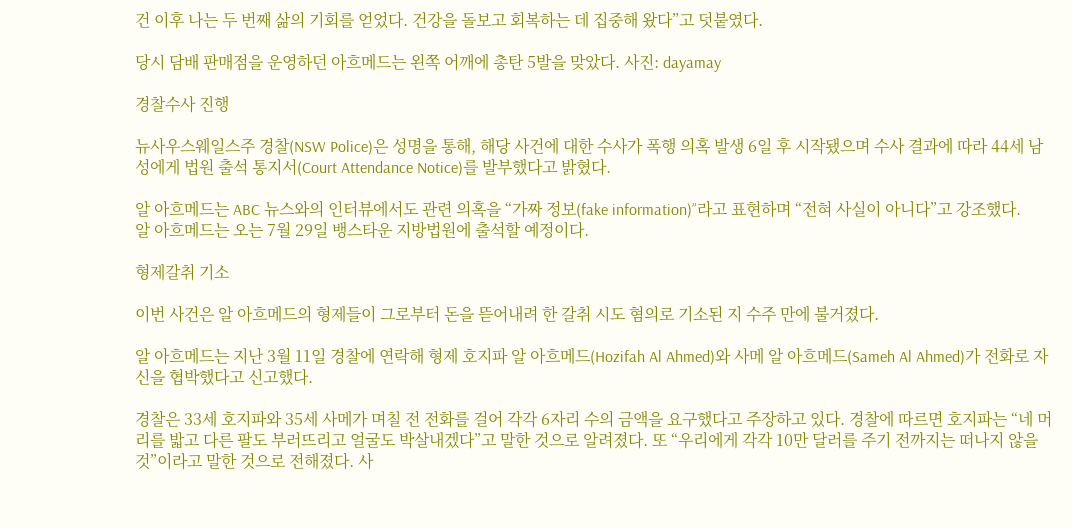건 이후 나는 두 번째 삶의 기회를 얻었다. 건강을 돌보고 회복하는 데 집중해 왔다”고 덧붙였다.

당시 담배 판매점을 운영하던 아흐메드는 왼쪽 어깨에 총탄 5발을 맞았다. 사진: dayamay

경찰수사 진행

뉴사우스웨일스주 경찰(NSW Police)은 성명을 통해, 해당 사건에 대한 수사가 폭행 의혹 발생 6일 후 시작됐으며 수사 결과에 따라 44세 남성에게 법원 출석 통지서(Court Attendance Notice)를 발부했다고 밝혔다.

알 아흐메드는 ABC 뉴스와의 인터뷰에서도 관련 의혹을 “가짜 정보(fake information)”라고 표현하며 “전혀 사실이 아니다”고 강조했다.
알 아흐메드는 오는 7월 29일 뱅스타운 지방법원에 출석할 예정이다.

형제갈취 기소

이번 사건은 알 아흐메드의 형제들이 그로부터 돈을 뜯어내려 한 갈취 시도 혐의로 기소된 지 수주 만에 불거졌다.

알 아흐메드는 지난 3월 11일 경찰에 연락해 형제 호지파 알 아흐메드(Hozifah Al Ahmed)와 사메 알 아흐메드(Sameh Al Ahmed)가 전화로 자신을 협박했다고 신고했다.

경찰은 33세 호지파와 35세 사메가 며칠 전 전화를 걸어 각각 6자리 수의 금액을 요구했다고 주장하고 있다. 경찰에 따르면 호지파는 “네 머리를 밟고 다른 팔도 부러뜨리고 얼굴도 박살내겠다”고 말한 것으로 알려졌다. 또 “우리에게 각각 10만 달러를 주기 전까지는 떠나지 않을 것”이라고 말한 것으로 전해졌다. 사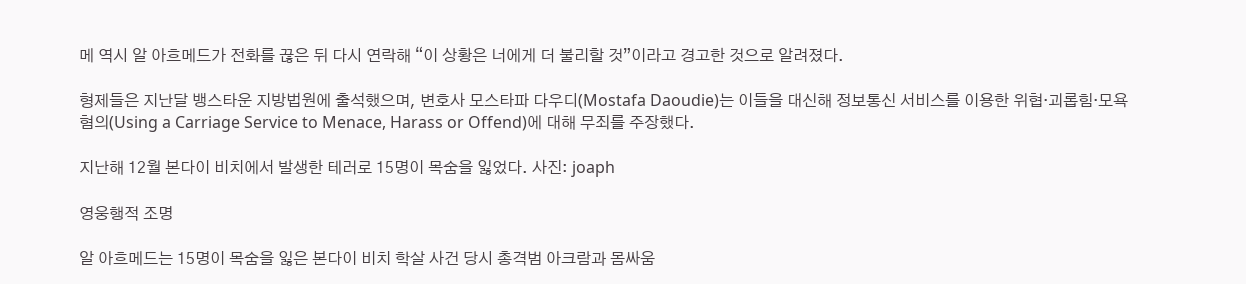메 역시 알 아흐메드가 전화를 끊은 뒤 다시 연락해 “이 상황은 너에게 더 불리할 것”이라고 경고한 것으로 알려졌다.

형제들은 지난달 뱅스타운 지방법원에 출석했으며, 변호사 모스타파 다우디(Mostafa Daoudie)는 이들을 대신해 정보통신 서비스를 이용한 위협·괴롭힘·모욕 혐의(Using a Carriage Service to Menace, Harass or Offend)에 대해 무죄를 주장했다.

지난해 12월 본다이 비치에서 발생한 테러로 15명이 목숨을 잃었다. 사진: joaph

영웅행적 조명

알 아흐메드는 15명이 목숨을 잃은 본다이 비치 학살 사건 당시 총격범 아크람과 몸싸움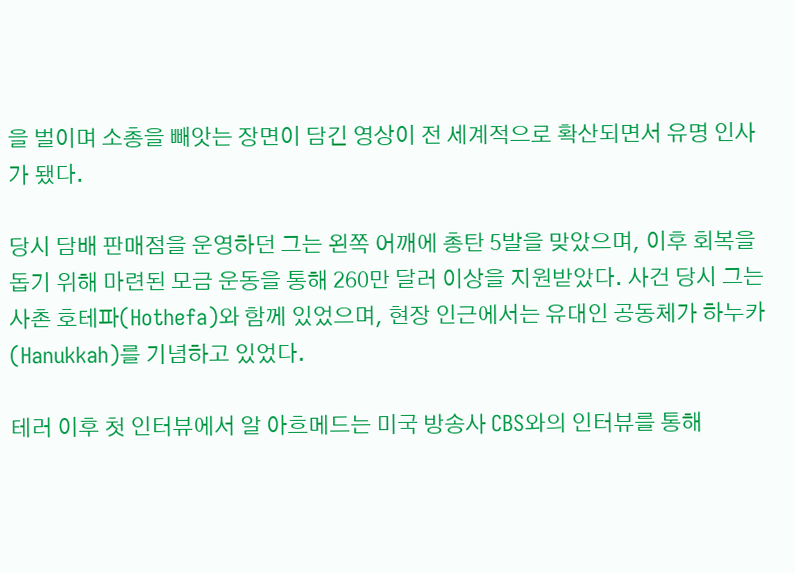을 벌이며 소총을 빼앗는 장면이 담긴 영상이 전 세계적으로 확산되면서 유명 인사가 됐다.

당시 담배 판매점을 운영하던 그는 왼쪽 어깨에 총탄 5발을 맞았으며, 이후 회복을 돕기 위해 마련된 모금 운동을 통해 260만 달러 이상을 지원받았다. 사건 당시 그는 사촌 호테파(Hothefa)와 함께 있었으며, 현장 인근에서는 유대인 공동체가 하누카(Hanukkah)를 기념하고 있었다.

테러 이후 첫 인터뷰에서 알 아흐메드는 미국 방송사 CBS와의 인터뷰를 통해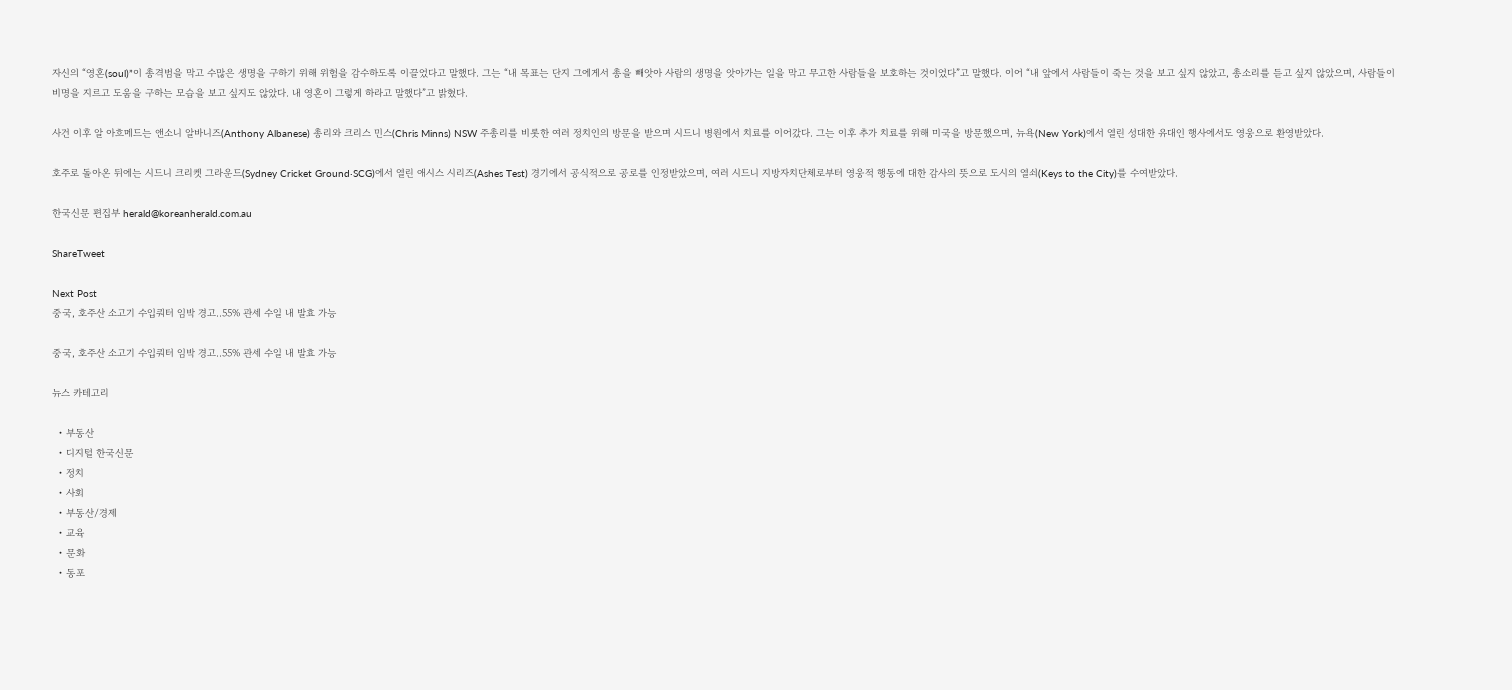자신의 “영혼(soul)”이 총격범을 막고 수많은 생명을 구하기 위해 위험을 감수하도록 이끌었다고 말했다. 그는 “내 목표는 단지 그에게서 총을 빼앗아 사람의 생명을 앗아가는 일을 막고 무고한 사람들을 보호하는 것이었다”고 말했다. 이어 “내 앞에서 사람들이 죽는 것을 보고 싶지 않았고, 총소리를 듣고 싶지 않았으며, 사람들이 비명을 지르고 도움을 구하는 모습을 보고 싶지도 않았다. 내 영혼이 그렇게 하라고 말했다”고 밝혔다.

사건 이후 알 아흐메드는 앤소니 알바니즈(Anthony Albanese) 총리와 크리스 민스(Chris Minns) NSW 주총리를 비롯한 여러 정치인의 방문을 받으며 시드니 병원에서 치료를 이어갔다. 그는 이후 추가 치료를 위해 미국을 방문했으며, 뉴욕(New York)에서 열린 성대한 유대인 행사에서도 영웅으로 환영받았다.

호주로 돌아온 뒤에는 시드니 크리켓 그라운드(Sydney Cricket Ground·SCG)에서 열린 애시스 시리즈(Ashes Test) 경기에서 공식적으로 공로를 인정받았으며, 여러 시드니 지방자치단체로부터 영웅적 행동에 대한 감사의 뜻으로 도시의 열쇠(Keys to the City)를 수여받았다.

한국신문 편집부 herald@koreanherald.com.au

ShareTweet

Next Post
중국, 호주산 소고기 수입쿼터 임박 경고..55% 관세 수일 내 발효 가능

중국, 호주산 소고기 수입쿼터 임박 경고..55% 관세 수일 내 발효 가능

뉴스 카테고리

  • 부동산
  • 디지털 한국신문
  • 정치
  • 사회
  • 부동산/경제
  • 교육
  • 문화
  • 동포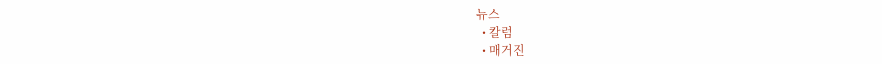뉴스
  • 칼럼
  • 매거진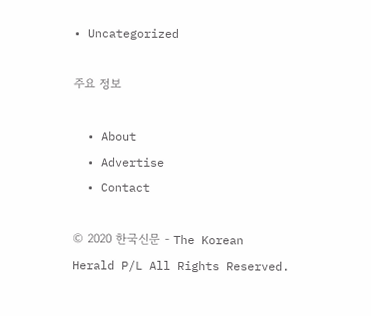• Uncategorized

주요 정보

  • About
  • Advertise
  • Contact

© 2020 한국신문 - The Korean Herald P/L All Rights Reserved.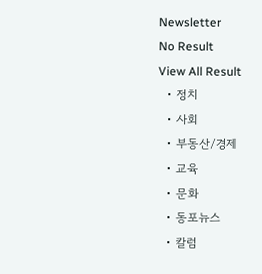Newsletter
No Result
View All Result
  • 정치
  • 사회
  • 부동산/경제
  • 교육
  • 문화
  • 동포뉴스
  • 칼럼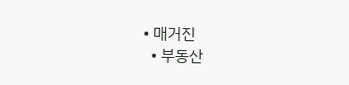• 매거진
  • 부동산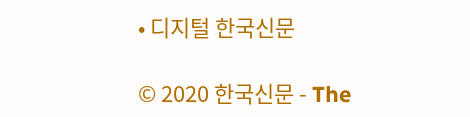• 디지털 한국신문

© 2020 한국신문 - The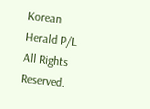Korean Herald P/L All Rights Reserved.